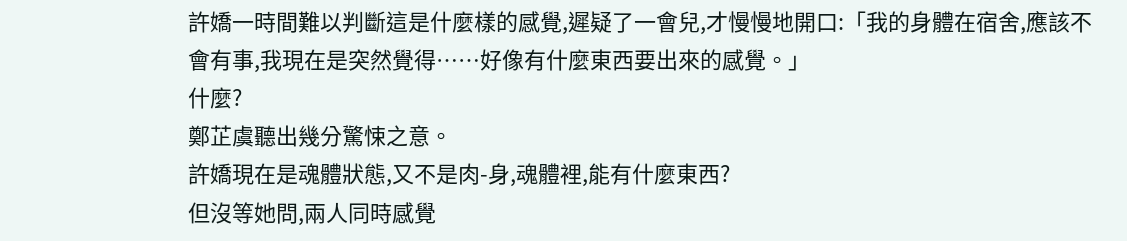許嬌一時間難以判斷這是什麼樣的感覺,遲疑了一會兒,才慢慢地開口:「我的身體在宿舍,應該不會有事,我現在是突然覺得……好像有什麼東西要出來的感覺。」
什麼?
鄭芷虞聽出幾分驚悚之意。
許嬌現在是魂體狀態,又不是肉-身,魂體裡,能有什麼東西?
但沒等她問,兩人同時感覺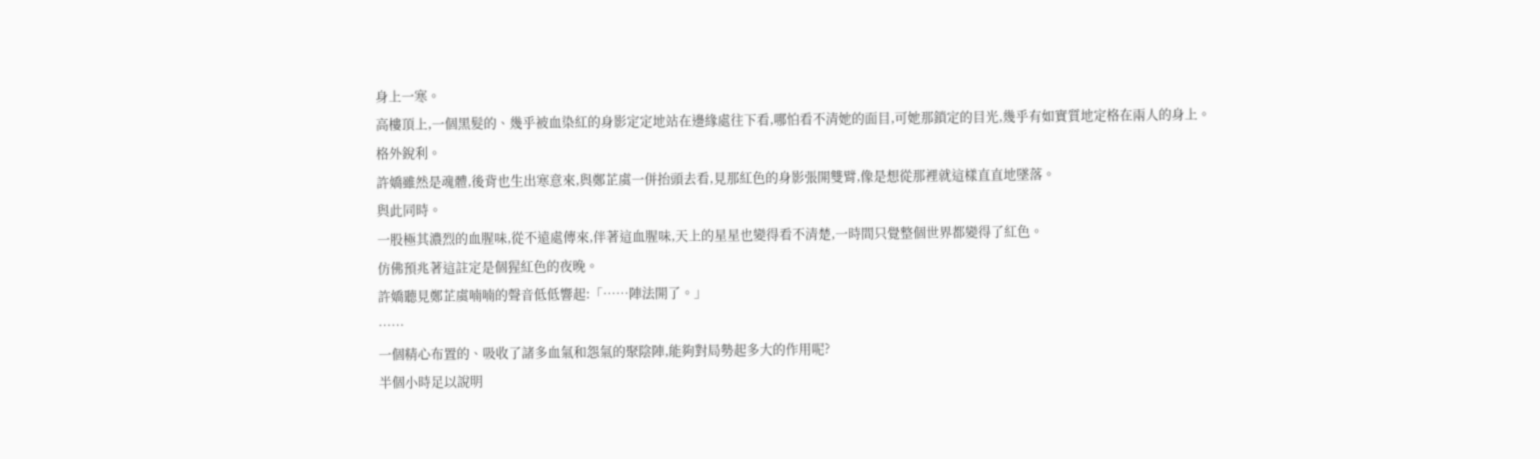身上一寒。
高樓頂上,一個黑髮的、幾乎被血染紅的身影定定地站在邊緣處往下看,哪怕看不清她的面目,可她那鎖定的目光,幾乎有如實質地定格在兩人的身上。
格外銳利。
許嬌雖然是魂體,後背也生出寒意來,與鄭芷虞一併抬頭去看,見那紅色的身影張開雙臂,像是想從那裡就這樣直直地墜落。
與此同時。
一股極其濃烈的血腥味,從不遠處傳來,伴著這血腥味,天上的星星也變得看不清楚,一時間只覺整個世界都變得了紅色。
仿佛預兆著這註定是個猩紅色的夜晚。
許嬌聽見鄭芷虞喃喃的聲音低低響起:「……陣法開了。」
……
一個精心布置的、吸收了諸多血氣和怨氣的聚陰陣,能夠對局勢起多大的作用呢?
半個小時足以說明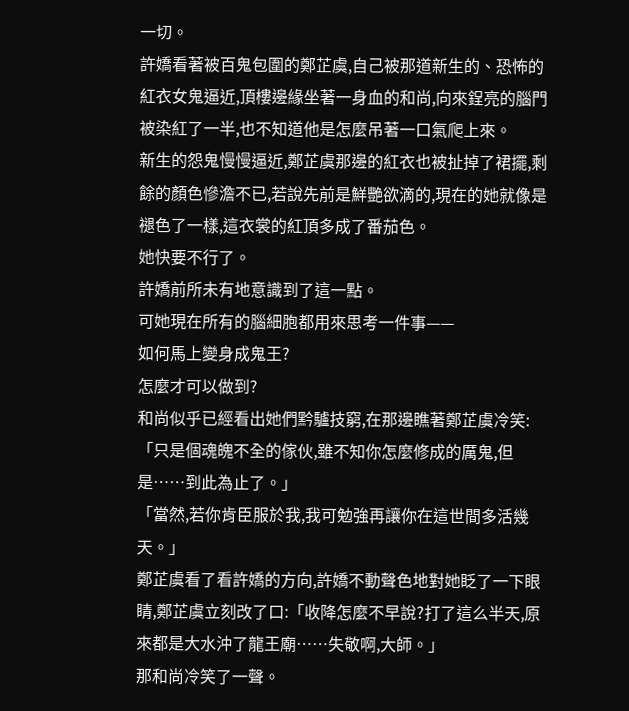一切。
許嬌看著被百鬼包圍的鄭芷虞,自己被那道新生的、恐怖的紅衣女鬼逼近,頂樓邊緣坐著一身血的和尚,向來鋥亮的腦門被染紅了一半,也不知道他是怎麼吊著一口氣爬上來。
新生的怨鬼慢慢逼近,鄭芷虞那邊的紅衣也被扯掉了裙擺,剩餘的顏色慘澹不已,若說先前是鮮艷欲滴的,現在的她就像是褪色了一樣,這衣裳的紅頂多成了番茄色。
她快要不行了。
許嬌前所未有地意識到了這一點。
可她現在所有的腦細胞都用來思考一件事——
如何馬上變身成鬼王?
怎麼才可以做到?
和尚似乎已經看出她們黔驢技窮,在那邊瞧著鄭芷虞冷笑:「只是個魂魄不全的傢伙,雖不知你怎麼修成的厲鬼,但是……到此為止了。」
「當然,若你肯臣服於我,我可勉強再讓你在這世間多活幾天。」
鄭芷虞看了看許嬌的方向,許嬌不動聲色地對她眨了一下眼睛,鄭芷虞立刻改了口:「收降怎麼不早說?打了這么半天,原來都是大水沖了龍王廟……失敬啊,大師。」
那和尚冷笑了一聲。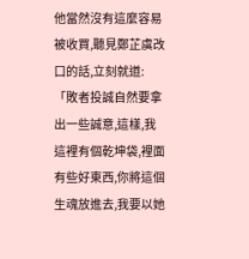他當然沒有這麼容易被收買,聽見鄭芷虞改口的話,立刻就道:「敗者投誠自然要拿出一些誠意,這樣,我這裡有個乾坤袋,裡面有些好東西,你將這個生魂放進去,我要以她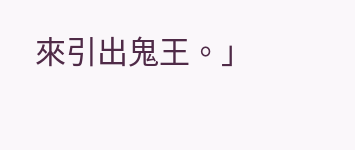來引出鬼王。」